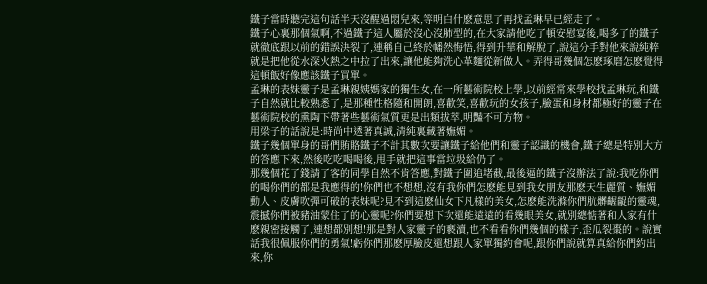鐵子當時聽完這句話半天沒醒過悶兒來,等明白什麽意思了再找孟琳早已經走了。
鐵子心裏那個氣啊,不過鐵子這人屬於沒心沒肺型的,在大家請他吃了頓安慰宴後,喝多了的鐵子就徹底跟以前的錯誤決裂了,連稱自己終於幡然悔悟,得到升華和解脫了,說這分手對他來說純粹就是把他從水深火熱之中拉了出來,讓他能夠洗心革麵從新做人。弄得哥幾個怎麽琢磨怎麽覺得這頓飯好像應該鐵子買單。
孟琳的表妹靈子是孟琳親姨媽家的獨生女,在一所藝術院校上學,以前經常來學校找孟琳玩,和鐵子自然就比較熟悉了,是那種性格隨和開朗,喜歡笑,喜歡玩的女孩子,臉蛋和身材都極好的靈子在藝術院校的熏陶下帶著些藝術氣質更是出類拔萃,明豔不可方物。
用梁子的話說是:時尚中透著真誠,清純裏藏著嫵媚。
鐵子幾個單身的哥們賄賂鐵子不計其數次要讓鐵子給他們和靈子認識的機會,鐵子總是特別大方的答應下來,然後吃吃喝喝後,甩手就把這事當垃圾給仍了。
那幾個花了錢請了客的同學自然不肯答應,對鐵子圍追堵截,最後逼的鐵子沒辦法了說:我吃你們的喝你們的都是我應得的!你們也不想想,沒有我你們怎麽能見到我女朋友那麽天生麗質、嫵媚動人、皮膚吹彈可破的表妹呢?見不到這麽仙女下凡樣的美女,怎麽能洗滌你們肮髒齷齪的靈魂,震撼你們被豬油蒙住了的心靈呢?你們要想下次還能遠遠的看幾眼美女,就別總惦著和人家有什麽親密接觸了,連想都別想!那是對人家靈子的褻瀆,也不看看你們幾個的樣子,歪瓜裂棗的。說實話我很佩服你們的勇氣!虧你們那麽厚臉皮還想跟人家單獨約會呢,跟你們說就算真給你們約出來,你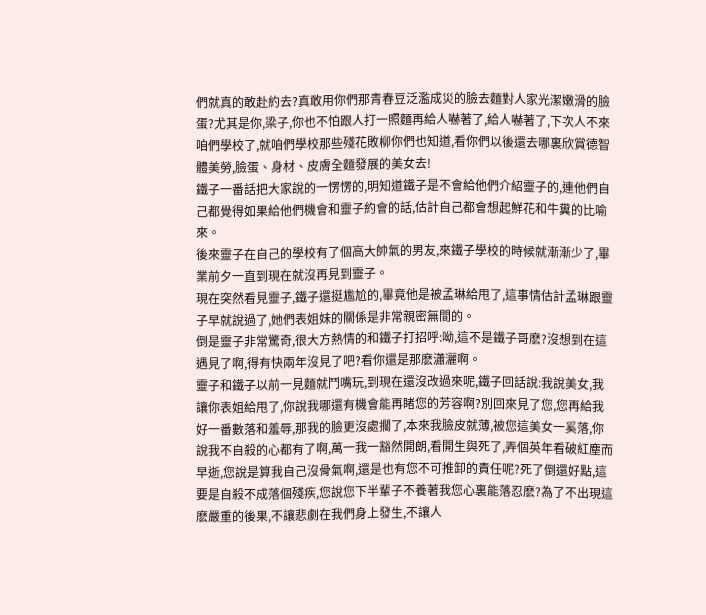們就真的敢赴約去?真敢用你們那青春豆泛濫成災的臉去麵對人家光潔嫩滑的臉蛋?尤其是你,梁子,你也不怕跟人打一照麵再給人嚇著了,給人嚇著了,下次人不來咱們學校了,就咱們學校那些殘花敗柳你們也知道,看你們以後還去哪裏欣賞德智體美勞,臉蛋、身材、皮膚全麵發展的美女去!
鐵子一番話把大家說的一愣愣的,明知道鐵子是不會給他們介紹靈子的,連他們自己都覺得如果給他們機會和靈子約會的話,估計自己都會想起鮮花和牛糞的比喻來。
後來靈子在自己的學校有了個高大帥氣的男友,來鐵子學校的時候就漸漸少了,畢業前夕一直到現在就沒再見到靈子。
現在突然看見靈子,鐵子還挺尷尬的,畢竟他是被孟琳給甩了,這事情估計孟琳跟靈子早就說過了,她們表姐妹的關係是非常親密無間的。
倒是靈子非常驚奇,很大方熱情的和鐵子打招呼:呦,這不是鐵子哥麽?沒想到在這遇見了啊,得有快兩年沒見了吧?看你還是那麽瀟灑啊。
靈子和鐵子以前一見麵就鬥嘴玩,到現在還沒改過來呢,鐵子回話說:我說美女,我讓你表姐給甩了,你說我哪還有機會能再睹您的芳容啊?別回來見了您,您再給我好一番數落和羞辱,那我的臉更沒處擱了,本來我臉皮就薄,被您這美女一奚落,你說我不自殺的心都有了啊,萬一我一豁然開朗,看開生與死了,弄個英年看破紅塵而早逝,您說是算我自己沒骨氣啊,還是也有您不可推卸的責任呢?死了倒還好點,這要是自殺不成落個殘疾,您說您下半輩子不養著我您心裏能落忍麽?為了不出現這麽嚴重的後果,不讓悲劇在我們身上發生,不讓人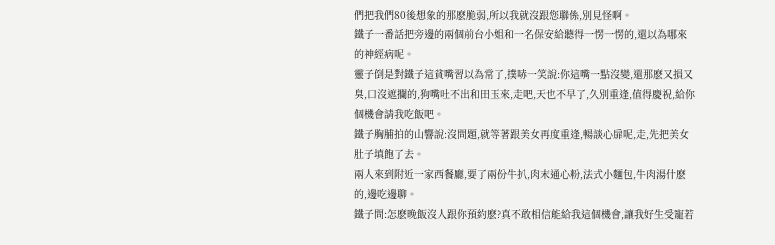們把我們80後想象的那麽脆弱,所以我就沒跟您聯係,別見怪啊。
鐵子一番話把旁邊的兩個前台小姐和一名保安給聽得一愣一愣的,還以為哪來的神經病呢。
靈子倒是對鐵子這貧嘴習以為常了,撲哧一笑說:你這嘴一點沒變,還那麽又損又臭,口沒遮攔的,狗嘴吐不出和田玉來,走吧,天也不早了,久別重逢,值得慶祝,給你個機會請我吃飯吧。
鐵子胸脯拍的山響說:沒問題,就等著跟美女再度重逢,暢談心扉呢,走,先把美女肚子填飽了去。
兩人來到附近一家西餐廳,要了兩份牛扒,肉末通心粉,法式小麵包,牛肉湯什麽的,邊吃邊聊。
鐵子問:怎麽晚飯沒人跟你預約麽?真不敢相信能給我這個機會,讓我好生受寵若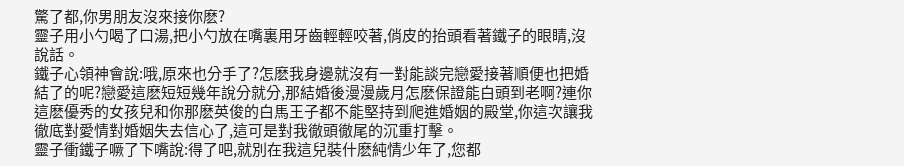驚了都,你男朋友沒來接你麽?
靈子用小勺喝了口湯,把小勺放在嘴裏用牙齒輕輕咬著,俏皮的抬頭看著鐵子的眼睛,沒說話。
鐵子心領神會說:哦,原來也分手了?怎麽我身邊就沒有一對能談完戀愛接著順便也把婚結了的呢?戀愛這麽短短幾年說分就分,那結婚後漫漫歲月怎麽保證能白頭到老啊?連你這麽優秀的女孩兒和你那麽英俊的白馬王子都不能堅持到爬進婚姻的殿堂,你這次讓我徹底對愛情對婚姻失去信心了,這可是對我徹頭徹尾的沉重打擊。
靈子衝鐵子噘了下嘴說:得了吧,就別在我這兒裝什麽純情少年了,您都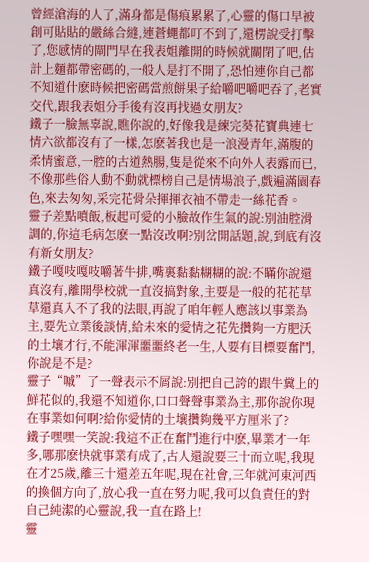曾經滄海的人了,滿身都是傷痕累累了,心靈的傷口早被創可貼貼的嚴絲合縫,連蒼蠅都叮不到了,還楞說受打擊了,您感情的閘門早在我表姐離開的時候就關閉了吧,估計上麵都帶密碼的,一般人是打不開了,恐怕連你自己都不知道什麽時候把密碼當煎餅果子給嚼吧嚼吧吞了,老實交代,跟我表姐分手後有沒再找過女朋友?
鐵子一臉無辜說,瞧你說的,好像我是練完葵花寶典連七情六欲都沒有了一樣,怎麽著我也是一浪漫青年,滿腹的柔情蜜意,一腔的古道熱腸,隻是從來不向外人表露而已,不像那些俗人動不動就標榜自己是情場浪子,戲遍滿園春色,來去匆匆,采完花骨朵揮揮衣袖不帶走一絲花香。
靈子差點噴飯,板起可愛的小臉故作生氣的說:別油腔滑調的,你這毛病怎麽一點沒改啊?別岔開話題,說,到底有沒有新女朋友?
鐵子嘎吱嘎吱嚼著牛排,嘴裏黏黏糊糊的說:不瞞你說還真沒有,離開學校就一直沒搞對象,主要是一般的花花草草還真入不了我的法眼,再說了咱年輕人應該以事業為主,要先立業後談情,給未來的愛情之花先攢夠一方肥沃的土壤才行,不能渾渾噩噩終老一生,人要有目標要奮鬥,你說是不是?
靈子“嘁”了一聲表示不屑說:別把自己誇的跟牛糞上的鮮花似的,我還不知道你,口口聲聲事業為主,那你說你現在事業如何啊?給你愛情的土壤攢夠幾平方厘米了?
鐵子嘿嘿一笑說:我這不正在奮鬥進行中麽,畢業才一年多,哪那麽快就事業有成了,古人還說要三十而立呢,我現在才25歲,離三十還差五年呢,現在社會,三年就河東河西的換個方向了,放心我一直在努力呢,我可以負責任的對自己純潔的心靈說,我一直在路上!
靈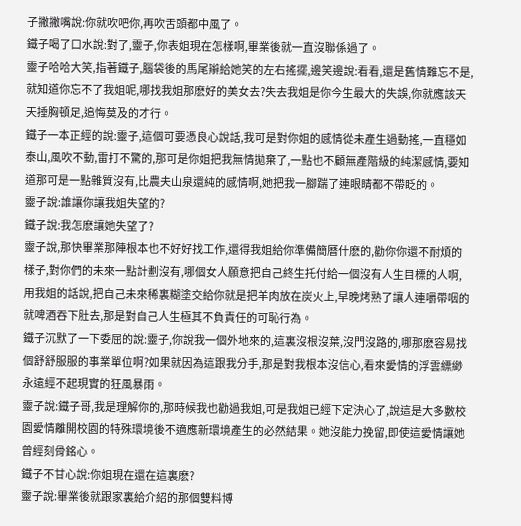子撇撇嘴說:你就吹吧你,再吹舌頭都中風了。
鐵子喝了口水說:對了,靈子,你表姐現在怎樣啊,畢業後就一直沒聯係過了。
靈子哈哈大笑,指著鐵子,腦袋後的馬尾辮給她笑的左右搖擺,邊笑邊說:看看,還是舊情難忘不是,就知道你忘不了我姐呢,哪找我姐那麽好的美女去?失去我姐是你今生最大的失誤,你就應該天天捶胸頓足,追悔莫及的才行。
鐵子一本正經的說:靈子,這個可要憑良心說話,我可是對你姐的感情從未產生過動搖,一直穩如泰山,風吹不動,雷打不驚的,那可是你姐把我無情拋棄了,一點也不顧無產階級的純潔感情,要知道那可是一點雜質沒有,比農夫山泉還純的感情啊,她把我一腳踹了連眼睛都不帶眨的。
靈子說:誰讓你讓我姐失望的?
鐵子說:我怎麽讓她失望了?
靈子說,那快畢業那陣根本也不好好找工作,還得我姐給你準備簡曆什麽的,勸你你還不耐煩的樣子,對你們的未來一點計劃沒有,哪個女人願意把自己終生托付給一個沒有人生目標的人啊,用我姐的話說,把自己未來稀裏糊塗交給你就是把羊肉放在炭火上,早晚烤熟了讓人連嚼帶咽的就啤酒吞下肚去,那是對自己人生極其不負責任的可恥行為。
鐵子沉默了一下委屈的說:靈子,你說我一個外地來的,這裏沒根沒葉,沒門沒路的,哪那麽容易找個舒舒服服的事業單位啊?如果就因為這跟我分手,那是對我根本沒信心,看來愛情的浮雲縹緲永遠經不起現實的狂風暴雨。
靈子說:鐵子哥,我是理解你的,那時候我也勸過我姐,可是我姐已經下定決心了,說這是大多數校園愛情離開校園的特殊環境後不適應新環境產生的必然結果。她沒能力挽留,即使這愛情讓她曾經刻骨銘心。
鐵子不甘心說:你姐現在還在這裏麽?
靈子說:畢業後就跟家裏給介紹的那個雙料博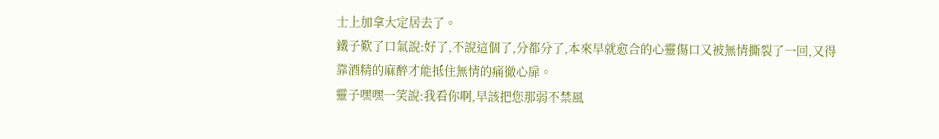士上加拿大定居去了。
鐵子歎了口氣說:好了,不說這個了,分都分了,本來早就愈合的心靈傷口又被無情撕裂了一回,又得靠酒精的麻醉才能抵住無情的痛徹心扉。
靈子嘿嘿一笑說:我看你啊,早該把您那弱不禁風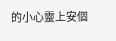的小心靈上安個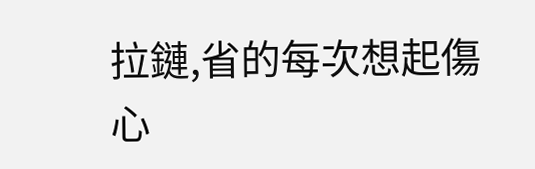拉鏈,省的每次想起傷心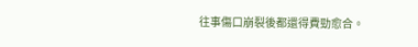往事傷口崩裂後都還得費勁愈合。